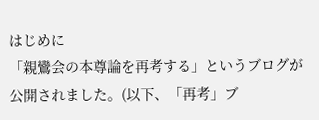はじめに
「親鸞会の本尊論を再考する」というブログが公開されました。(以下、「再考」ブ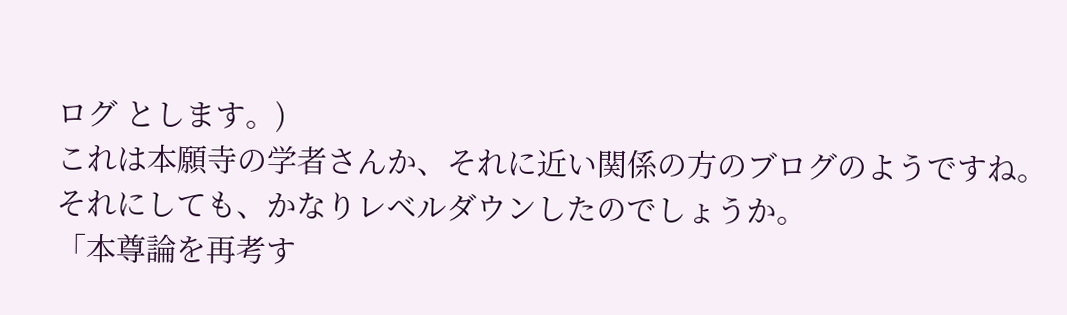ログ とします。)
これは本願寺の学者さんか、それに近い関係の方のブログのようですね。
それにしても、かなりレベルダウンしたのでしょうか。
「本尊論を再考す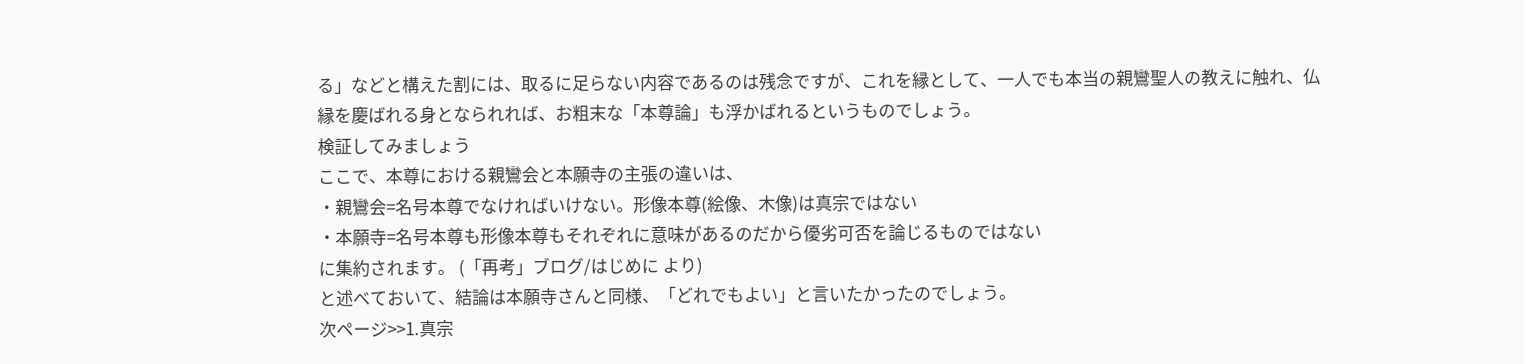る」などと構えた割には、取るに足らない内容であるのは残念ですが、これを縁として、一人でも本当の親鸞聖人の教えに触れ、仏縁を慶ばれる身となられれば、お粗末な「本尊論」も浮かばれるというものでしょう。
検証してみましょう
ここで、本尊における親鸞会と本願寺の主張の違いは、
・親鸞会=名号本尊でなければいけない。形像本尊(絵像、木像)は真宗ではない
・本願寺=名号本尊も形像本尊もそれぞれに意味があるのだから優劣可否を論じるものではない
に集約されます。 (「再考」ブログ/はじめに より)
と述べておいて、結論は本願寺さんと同様、「どれでもよい」と言いたかったのでしょう。
次ページ>>1.真宗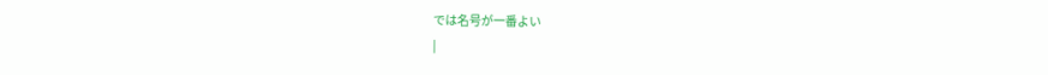では名号が一番よい
|